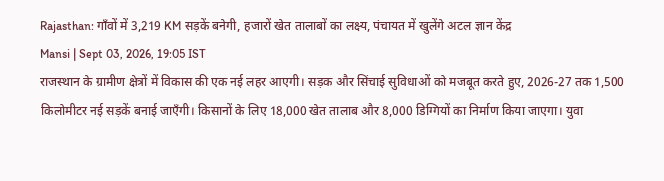Rajasthan: गाँवों में 3,219 KM सड़कें बनेगी, हजारों खेत तालाबों का लक्ष्य, पंचायत में खुलेंगे अटल ज्ञान केंद्र
Mansi | Sept 03, 2026, 19:05 IST
राजस्थान के ग्रामीण क्षेत्रों में विकास की एक नई लहर आएगी। सड़क और सिंचाई सुविधाओं को मजबूत करते हुए, 2026-27 तक 1,500 किलोमीटर नई सड़कें बनाई जाएँगी। किसानों के लिए 18,000 खेत तालाब और 8,000 डिग्गियों का निर्माण किया जाएगा। युवा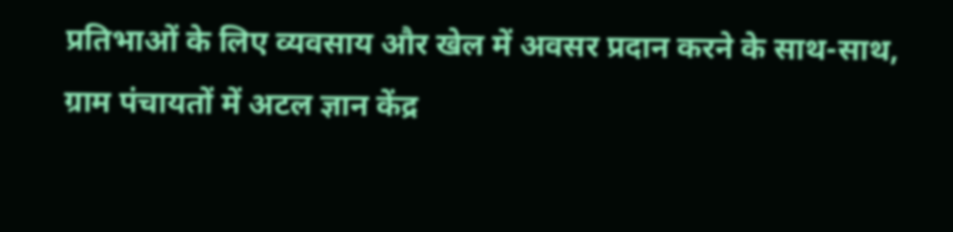प्रतिभाओं के लिए व्यवसाय और खेल में अवसर प्रदान करने के साथ-साथ, ग्राम पंचायतों में अटल ज्ञान केंद्र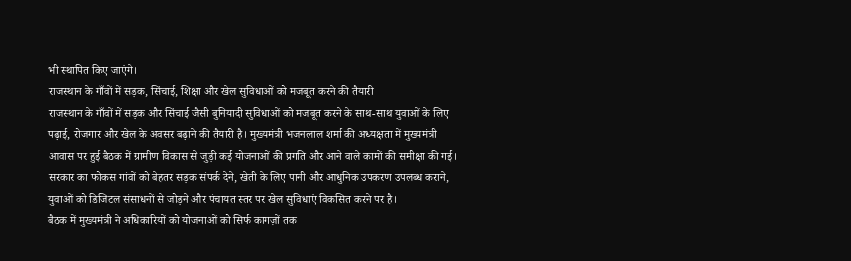भी स्थापित किए जाएंगे।
राजस्थान के गाँवों में सड़क, सिंचाई, शिक्षा और खेल सुविधाओं को मजबूत करने की तैयारी
राजस्थान के गाँवों में सड़क और सिंचाई जैसी बुनियादी सुविधाओं को मजबूत करने के साथ-साथ युवाओं के लिए पढ़ाई, रोजगार और खेल के अवसर बढ़ाने की तैयारी है। मुख्यमंत्री भजनलाल शर्मा की अध्यक्षता में मुख्यमंत्री आवास पर हुई बैठक में ग्रामीण विकास से जुड़ी कई योजनाओं की प्रगति और आने वाले कामों की समीक्षा की गई। सरकार का फोकस गांवों को बेहतर सड़क संपर्क देने, खेती के लिए पानी और आधुनिक उपकरण उपलब्ध कराने, युवाओं को डिजिटल संसाधनों से जोड़ने और पंचायत स्तर पर खेल सुविधाएं विकसित करने पर है।
बैठक में मुख्यमंत्री ने अधिकारियों को योजनाओं को सिर्फ कागज़ों तक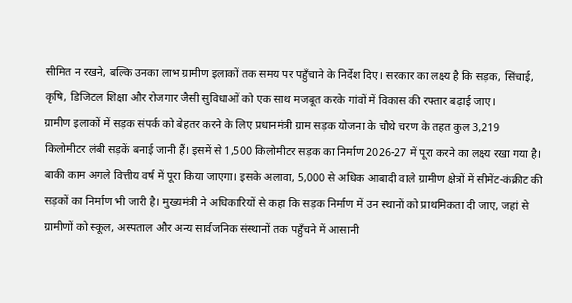सीमित न रखने, बल्कि उनका लाभ ग्रामीण इलाकों तक समय पर पहुँचाने के निर्देश दिए। सरकार का लक्ष्य है कि सड़क, सिंचाई, कृषि, डिजिटल शिक्षा और रोजगार जैसी सुविधाओं को एक साथ मजबूत करके गांवों में विकास की रफ्तार बढ़ाई जाए।
ग्रामीण इलाकों में सड़क संपर्क को बेहतर करने के लिए प्रधानमंत्री ग्राम सड़क योजना के चौथे चरण के तहत कुल 3,219 किलोमीटर लंबी सड़कें बनाई जानी हैं। इसमें से 1,500 किलोमीटर सड़क का निर्माण 2026-27 में पूरा करने का लक्ष्य रखा गया है। बाकी काम अगले वित्तीय वर्ष में पूरा किया जाएगा। इसके अलावा, 5,000 से अधिक आबादी वाले ग्रामीण क्षेत्रों में सीमेंट-कंक्रीट की सड़कों का निर्माण भी जारी है। मुख्यमंत्री ने अधिकारियों से कहा कि सड़क निर्माण में उन स्थानों को प्राथमिकता दी जाए, जहां से ग्रामीणों को स्कूल, अस्पताल और अन्य सार्वजनिक संस्थानों तक पहुँचने में आसानी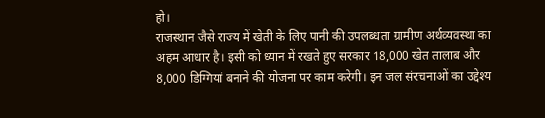हो।
राजस्थान जैसे राज्य में खेती के लिए पानी की उपलब्धता ग्रामीण अर्थव्यवस्था का अहम आधार है। इसी को ध्यान में रखते हुए सरकार 18,000 खेत तालाब और 8,000 डिग्गियां बनाने की योजना पर काम करेगी। इन जल संरचनाओं का उद्देश्य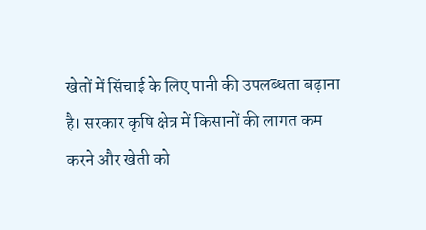खेतों में सिंचाई के लिए पानी की उपलब्धता बढ़ाना है। सरकार कृषि क्षेत्र में किसानों की लागत कम करने और खेती को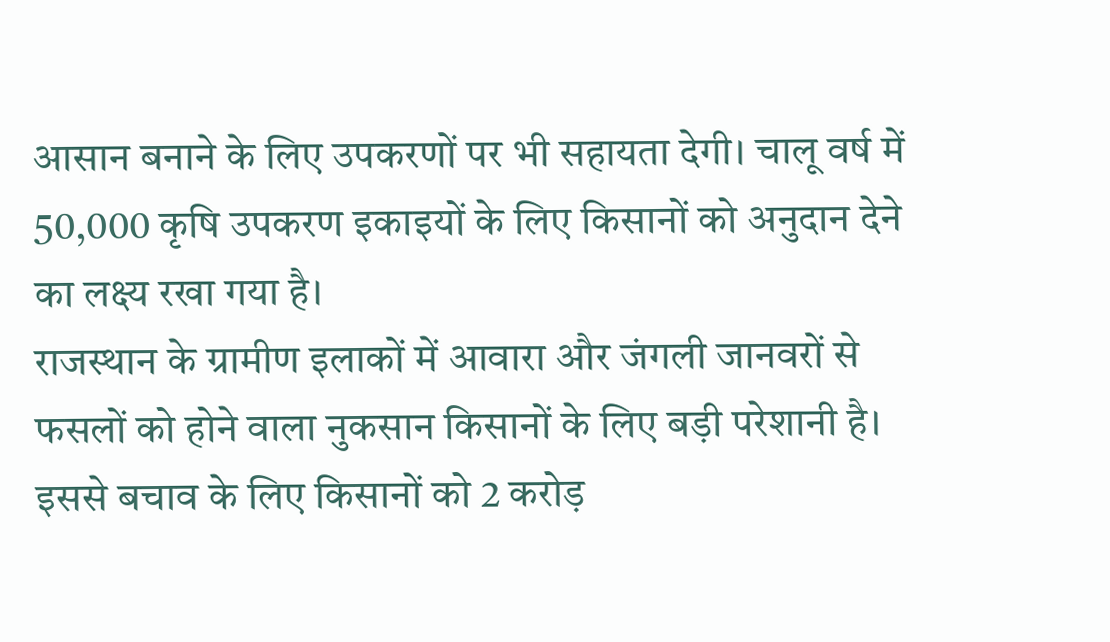आसान बनाने के लिए उपकरणों पर भी सहायता देगी। चालू वर्ष में 50,000 कृषि उपकरण इकाइयों के लिए किसानों को अनुदान देने का लक्ष्य रखा गया है।
राजस्थान के ग्रामीण इलाकों में आवारा और जंगली जानवरों से फसलों को होने वाला नुकसान किसानों के लिए बड़ी परेशानी है। इससे बचाव के लिए किसानों को 2 करोड़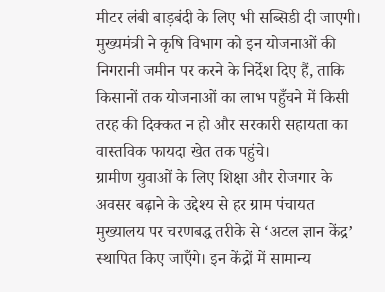मीटर लंबी बाड़बंदी के लिए भी सब्सिडी दी जाएगी। मुख्यमंत्री ने कृषि विभाग को इन योजनाओं की निगरानी जमीन पर करने के निर्देश दिए हैं, ताकि किसानों तक योजनाओं का लाभ पहुँचने में किसी तरह की दिक्कत न हो और सरकारी सहायता का वास्तविक फायदा खेत तक पहुंचे।
ग्रामीण युवाओं के लिए शिक्षा और रोजगार के अवसर बढ़ाने के उद्देश्य से हर ग्राम पंचायत मुख्यालय पर चरणबद्ध तरीके से ‘अटल ज्ञान केंद्र’ स्थापित किए जाएँगे। इन केंद्रों में सामान्य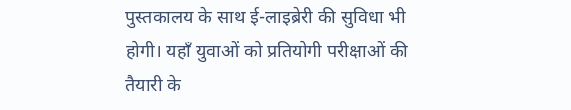पुस्तकालय के साथ ई-लाइब्रेरी की सुविधा भी होगी। यहाँ युवाओं को प्रतियोगी परीक्षाओं की तैयारी के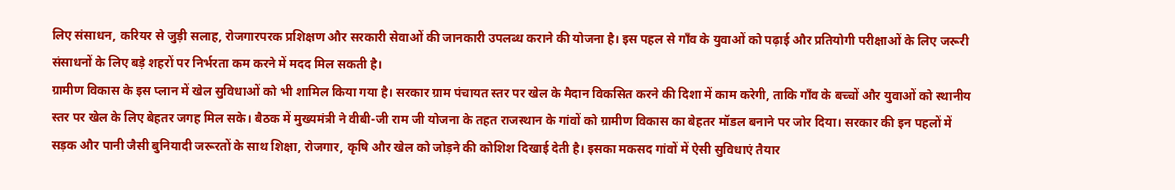लिए संसाधन, करियर से जुड़ी सलाह, रोजगारपरक प्रशिक्षण और सरकारी सेवाओं की जानकारी उपलब्ध कराने की योजना है। इस पहल से गाँव के युवाओं को पढ़ाई और प्रतियोगी परीक्षाओं के लिए जरूरी संसाधनों के लिए बड़े शहरों पर निर्भरता कम करने में मदद मिल सकती है।
ग्रामीण विकास के इस प्लान में खेल सुविधाओं को भी शामिल किया गया है। सरकार ग्राम पंचायत स्तर पर खेल के मैदान विकसित करने की दिशा में काम करेगी, ताकि गाँव के बच्चों और युवाओं को स्थानीय स्तर पर खेल के लिए बेहतर जगह मिल सके। बैठक में मुख्यमंत्री ने वीबी-जी राम जी योजना के तहत राजस्थान के गांवों को ग्रामीण विकास का बेहतर मॉडल बनाने पर जोर दिया। सरकार की इन पहलों में सड़क और पानी जैसी बुनियादी जरूरतों के साथ शिक्षा, रोजगार, कृषि और खेल को जोड़ने की कोशिश दिखाई देती है। इसका मकसद गांवों में ऐसी सुविधाएं तैयार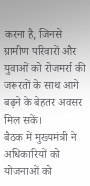करना है, जिनसे ग्रामीण परिवारों और युवाओं को रोजमर्रा की जरूरतों के साथ आगे बढ़ने के बेहतर अवसर मिल सकें।
बैठक में मुख्यमंत्री ने अधिकारियों को योजनाओं को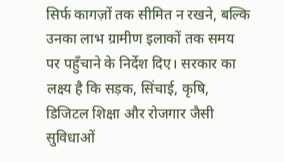सिर्फ कागज़ों तक सीमित न रखने, बल्कि उनका लाभ ग्रामीण इलाकों तक समय पर पहुँचाने के निर्देश दिए। सरकार का लक्ष्य है कि सड़क, सिंचाई, कृषि, डिजिटल शिक्षा और रोजगार जैसी सुविधाओं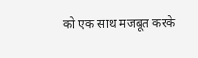को एक साथ मजबूत करके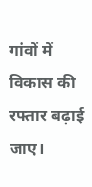गांवों में विकास की रफ्तार बढ़ाई जाए।